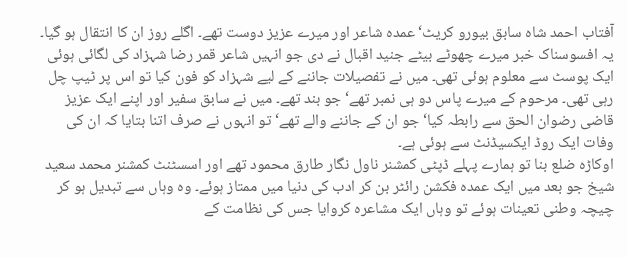آفتاب احمد شاہ سابق بیورو کریٹ‘ عمدہ شاعر اور میرے عزیز دوست تھے۔ اگلے روز ان کا انتقال ہو گیا۔ یہ افسوسناک خبر میرے چھوٹے بیٹے جنید اقبال نے دی جو انہیں شاعر قمر رضا شہزاد کی لگائی ہوئی ایک پوسٹ سے معلوم ہوئی تھی۔ میں نے تفصیلات جاننے کے لیے شہزاد کو فون کیا تو اس پر ٹیپ چل رہی تھی۔ مرحوم کے میرے پاس دو ہی نمبر تھے‘ جو بند تھے۔ میں نے سابق سفیر اور اپنے ایک عزیز قاضی رضوان الحق سے رابطہ کیا‘ جو ان کے جاننے والے تھے‘ تو انہوں نے صرف اتنا بتایا کہ ان کی وفات ایک روڈ ایکسیڈنٹ سے ہوئی ہے۔
اوکاڑہ ضلع بنا تو ہمارے پہلے ڈپٹی کمشنر ناول نگار طارق محمود تھے اور اسسٹنٹ کمشنر محمد سعید شیخ جو بعد میں ایک عمدہ فکشن رائٹر بن کر ادب کی دنیا میں ممتاز ہوئے۔ وہ وہاں سے تبدیل ہو کر چیچہ وطنی تعینات ہوئے تو وہاں ایک مشاعرہ کروایا جس کی نظامت کے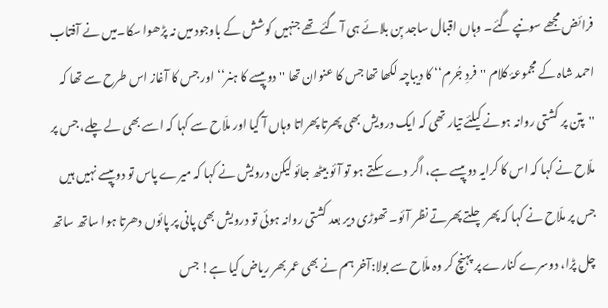فرائض مجھے سونپے گئے۔ وہاں اقبال ساجد بِن بلائے ہی آ گئے تھے جنہیں کوشش کے باوجود میں نہ پڑھوا سکا۔میں نے آفتاب احمد شاہ کے مجموعۂ کلام ''فردِ جُرم‘‘ کا دیباچہ لکھا تھا جس کا عنوان تھا ''دو پیسے کا ہنر‘‘ اور جس کا آغاز اس طرح سے تھا کہ ''پتن پر کشتی روانہ ہونے کیلئے تیار تھی کہ ایک درویش بھی پھرتا پھراتا وہاں آ گیا اور ملّاح سے کہا کہ اسے بھی لے چلے، جس پر ملّاح نے کہا کہ اس کا کرایہ دو پیسے ہے، اگر دے سکتے ہو تو آئو بیٹھ جائو لیکن درویش نے کہا کہ میرے پاس تو دو پیسے نہیں ہیں جس پر ملّاح نے کہا کہ پھر چلتے پھرتے نظر آئو۔ تھوڑی دیر بعد کشتی روانہ ہوئی تو درویش بھی پانی پر پائوں دھرتا ہوا ساتھ ساتھ چل پڑا، دوسرے کنارے پر پہنچ کر وہ ملّاح سے بولا:آخر ہم نے بھی عمر بھر ریاض کیا ہے! جس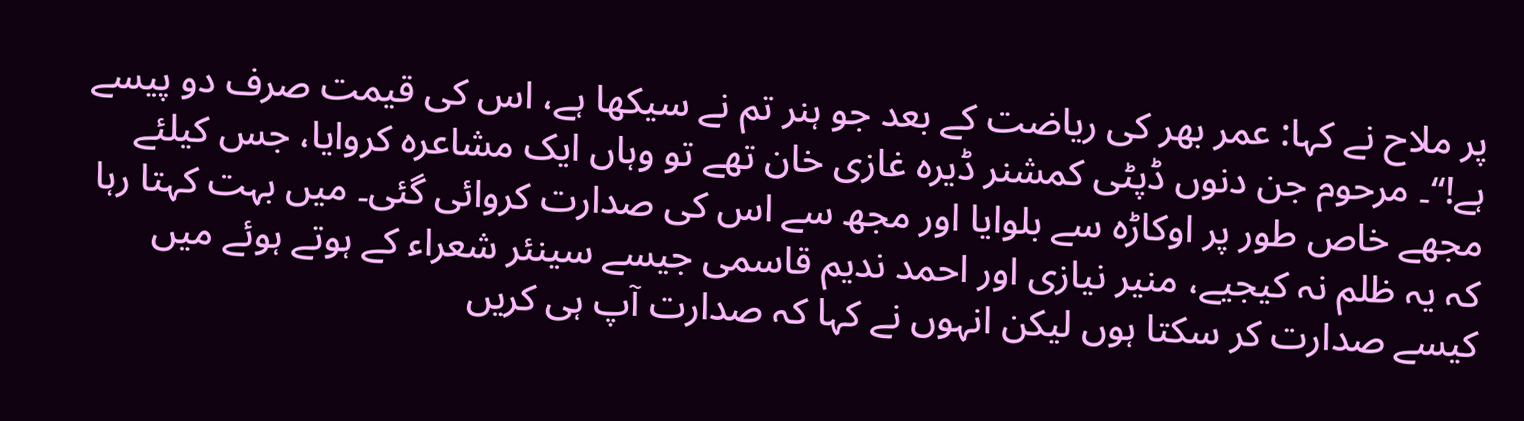پر ملاح نے کہا: عمر بھر کی ریاضت کے بعد جو ہنر تم نے سیکھا ہے، اس کی قیمت صرف دو پیسے ہے!‘‘۔ مرحوم جن دنوں ڈپٹی کمشنر ڈیرہ غازی خان تھے تو وہاں ایک مشاعرہ کروایا، جس کیلئے مجھے خاص طور پر اوکاڑہ سے بلوایا اور مجھ سے اس کی صدارت کروائی گئی۔ میں بہت کہتا رہا کہ یہ ظلم نہ کیجیے، منیر نیازی اور احمد ندیم قاسمی جیسے سینئر شعراء کے ہوتے ہوئے میں کیسے صدارت کر سکتا ہوں لیکن انہوں نے کہا کہ صدارت آپ ہی کریں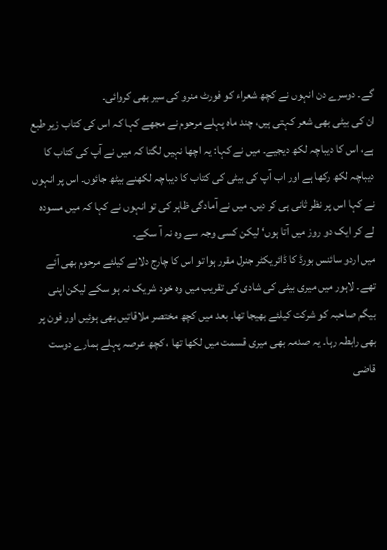گے۔ دوسرے دن انہوں نے کچھ شعراء کو فورٹ منرو کی سیر بھی کروائی۔
ان کی بیٹی بھی شعر کہتی ہیں، چند ماہ پہلے مرحوم نے مجھے کہا کہ اس کی کتاب زیر طبع ہے، اس کا دیباچہ لکھ دیجیے۔ میں نے کہا: یہ اچھا نہیں لگتا کہ میں نے آپ کی کتاب کا دیباچہ لکھ رکھا ہے اور اب آپ کی بیٹی کی کتاب کا دیباچہ لکھنے بیٹھ جائوں۔ اس پر انہوں نے کہا اس پر نظر ثانی ہی کر دیں۔ میں نے آمادگی ظاہر کی تو انہوں نے کہا کہ میں مسودہ لے کر ایک دو روز میں آتا ہوں‘ لیکن کسی وجہ سے وہ نہ آ سکے۔
میں اردو سائنس بورڈ کا ڈائریکٹر جنرل مقرر ہوا تو اس کا چارج دلانے کیلئے مرحوم بھی آئے تھے۔ لاہور میں میری بیٹی کی شادی کی تقریب میں وہ خود شریک نہ ہو سکے لیکن اپنی بیگم صاحبہ کو شرکت کیلئے بھیجا تھا۔ بعد میں کچھ مختصر ملاقاتیں بھی ہوئیں اور فون پر بھی رابطہ رہا۔ یہ صدمہ بھی میری قسمت میں لکھا تھا ، کچھ عرصہ پہلے ہمارے دوست قاضی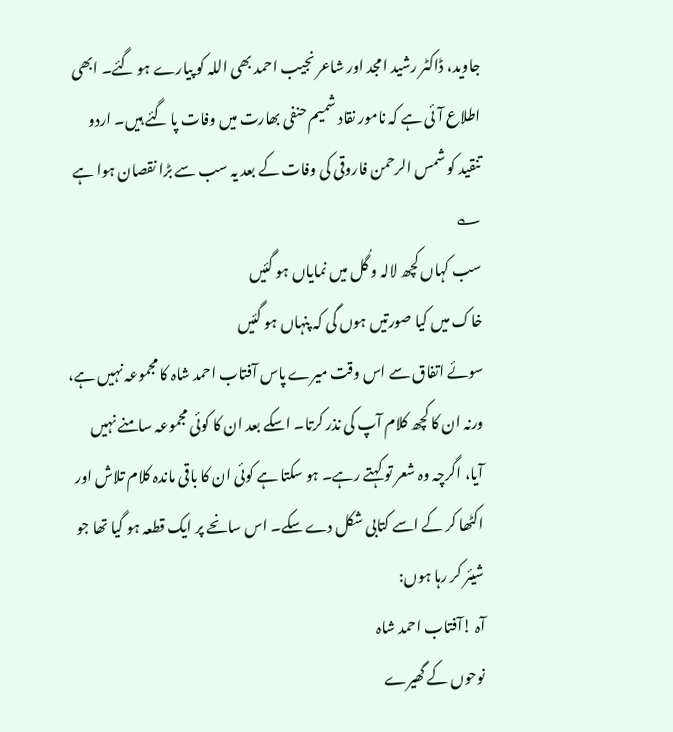جاوید، ڈاکٹر رشید امجد اور شاعر نجیب احمد بھی اللہ کو پیارے ہو گئے۔ ابھی اطلاع آئی ہے کہ نامور نقاد شمیم حنفی بھارت میں وفات پا گئے ہیں۔ اردو تنقید کو شمس الرحمن فاروقی کی وفات کے بعد یہ سب سے بڑا نقصان ہوا ہے ؎
سب کہاں کچھ لالہ و گُل میں نمایاں ہو گئیں
خاک میں کیا صورتیں ہوں گی کہ پنہاں ہو گئیں
سوئے اتفاق سے اس وقت میرے پاس آفتاب احمد شاہ کا مجموعہ نہیں ہے، ورنہ ان کا کچھ کلام آپ کی نذر کرتا۔ اسکے بعد ان کا کوئی مجموعہ سامنے نہیں آیا، اگرچہ وہ شعر تو کہتے رہے۔ ہو سکتا ہے کوئی ان کا باقی ماندہ کلام تلاش اور اکٹھا کر کے اسے کتابی شکل دے سکے۔ اس سانحے پر ایک قطعہ ہو گیا تھا جو شیئر کر رہا ہوں:
آہ !آفتاب احمد شاہ
نوحوں کے گھیرے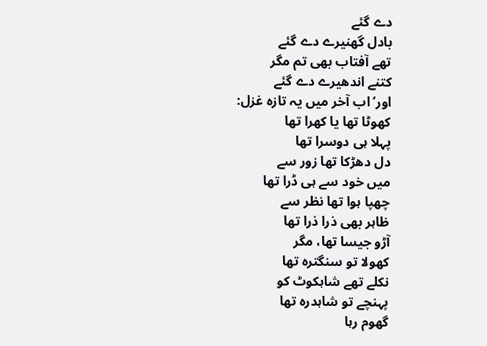دے گئے
بادل گھنیرے دے گئے
تھے آفتاب بھی تم مگر
کتنے اندھیرے دے گئے
اور‘ اب آخر میں یہ تازہ غزل:
کھوٹا تھا یا کھرا تھا
پہلا ہی دوسرا تھا
دل دھڑکا تھا زور سے
میں خود سے ہی ڈرا تھا
چھپا ہوا تھا نظر سے
ظاہر بھی ذرا ذرا تھا
آڑو جیسا تھا، مگر
کھولا تو سنگترہ تھا
نکلے تھے شاہکوٹ کو
پہنچے تو شاہدرہ تھا
گھوم رہا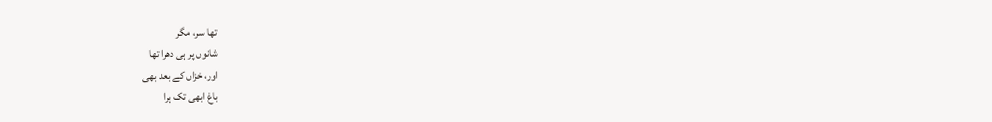تھا سر، مگر
شانوں پر ہی دھرا تھا
اور، خزاں کے بعد بھی
باغ ابھی تک ہرا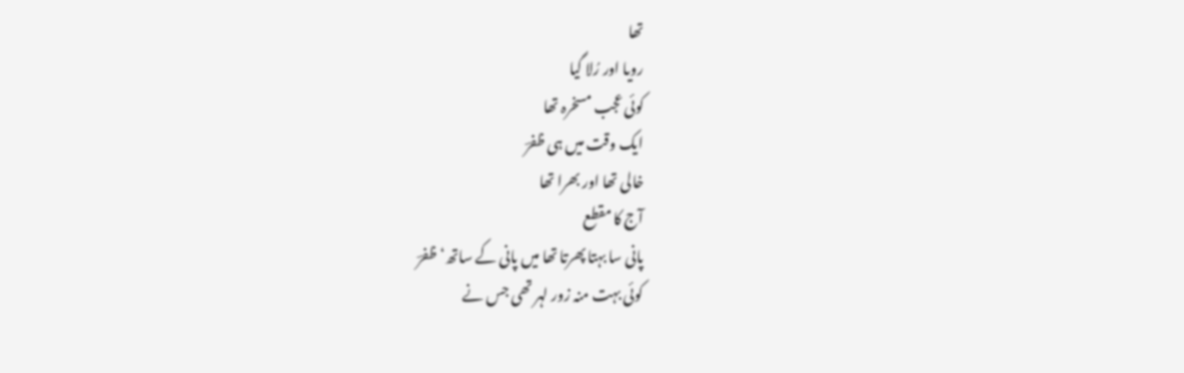تھا
رویا اور رُلا گیا
کوئی عجب مسخرہ تھا
ایک وقت میں ہی ظفرؔ
خالی تھا اور بھرا تھا
آج کا مقطع
پانی سا بہتا پھرتا تھا میں پانی کے ساتھ‘ ظفرؔ
کوئی بہت منہ زور لہر تھی جس نے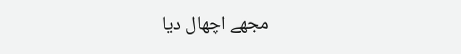مجھے اچھال دیا